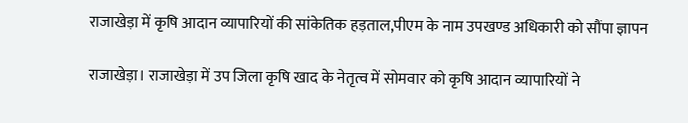राजाखेड़ा में कृषि आदान व्यापारियों की सांकेतिक हड़ताल,पीएम के नाम उपखण्ड अधिकारी को सौंपा ज्ञापन

राजाखेड़ा। राजाखेड़ा में उप जिला कृषि खाद के नेतृत्व में सोमवार को कृषि आदान व्यापारियों ने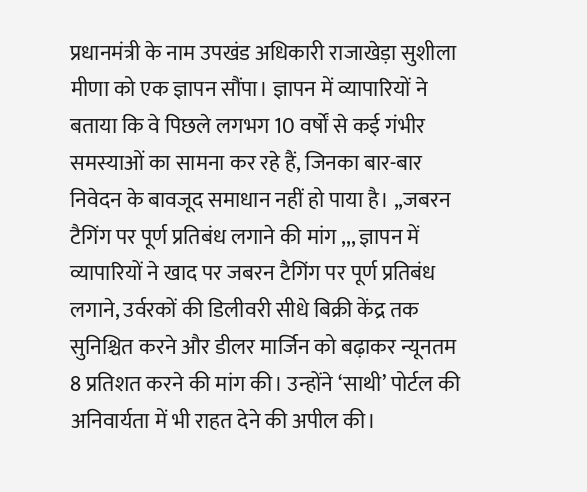प्रधानमंत्री के नाम उपखंड अधिकारी राजाखेड़ा सुशीला मीणा को एक ज्ञापन सौंपा। ज्ञापन में व्यापारियों ने बताया कि वे पिछले लगभग 10 वर्षों से कई गंभीर समस्याओं का सामना कर रहे हैं, जिनका बार-बार निवेदन के बावजूद समाधान नहीं हो पाया है। ,,जबरन टैगिंग पर पूर्ण प्रतिबंध लगाने की मांग ,,, ज्ञापन में व्यापारियों ने खाद पर जबरन टैगिंग पर पूर्ण प्रतिबंध लगाने, उर्वरकों की डिलीवरी सीधे बिक्री केंद्र तक सुनिश्चित करने और डीलर मार्जिन को बढ़ाकर न्यूनतम 8 प्रतिशत करने की मांग की। उन्होंने ‘साथी’ पोर्टल की अनिवार्यता में भी राहत देने की अपील की।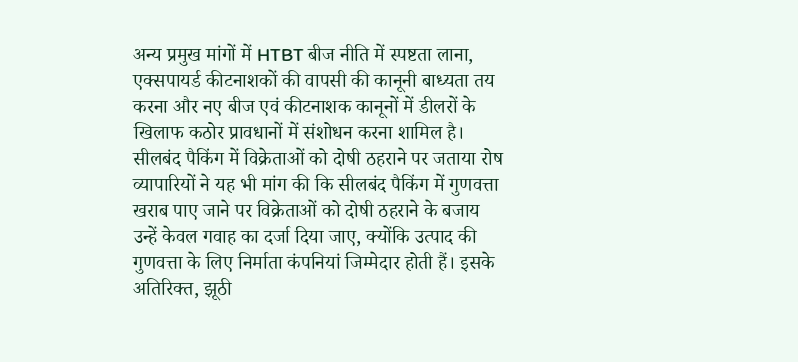अन्य प्रमुख मांगों में HTBT बीज नीति में स्पष्टता लाना, एक्सपायर्ड कीटनाशकों की वापसी की कानूनी बाध्यता तय करना और नए बीज एवं कीटनाशक कानूनों में डीलरों के खिलाफ कठोर प्रावधानों में संशोधन करना शामिल है।
सीलबंद पैकिंग में विक्रेताओं को दोषी ठहराने पर जताया रोष
व्यापारियों ने यह भी मांग की कि सीलबंद पैकिंग में गुणवत्ता खराब पाए जाने पर विक्रेताओं को दोषी ठहराने के बजाय उन्हें केवल गवाह का दर्जा दिया जाए, क्योंकि उत्पाद की गुणवत्ता के लिए निर्माता कंपनियां जिम्मेदार होती हैं। इसके अतिरिक्त, झूठी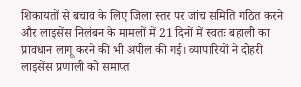शिकायतों से बचाव के लिए जिला स्तर पर जांच समिति गठित करने और लाइसेंस निलंबन के मामलों में 21 दिनों में स्वतः बहाली का प्रावधान लागू करने की भी अपील की गई। व्यापारियों ने दोहरी लाइसेंस प्रणाली को समाप्त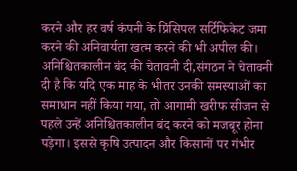करने और हर वर्ष कंपनी के प्रिंसिपल सर्टिफिकेट जमा करने की अनिवार्यता खत्म करने की भी अपील की। अनिश्चितकालीन बंद की चेतावनी दी,संगठन ने चेतावनी दी है कि यदि एक माह के भीतर उनकी समस्याओं का समाधान नहीं किया गया, तो आगामी खरीफ सीजन से पहले उन्हें अनिश्चितकालीन बंद करने को मजबूर होना पड़ेगा। इससे कृषि उत्पादन और किसानों पर गंभीर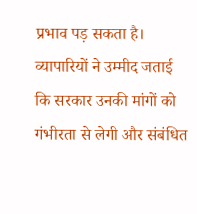प्रभाव पड़ सकता है।
व्यापारियों ने उम्मीद जताई कि सरकार उनकी मांगों को गंभीरता से लेगी और संबंधित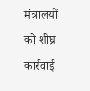मंत्रालयों को शीघ्र कार्रवाई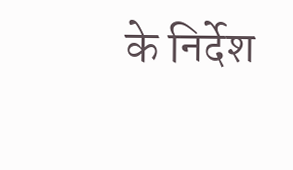के निर्देश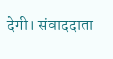देगी। संवाददाता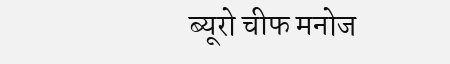ब्यूरो चीफ मनोज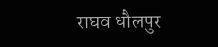राघव धौलपुर